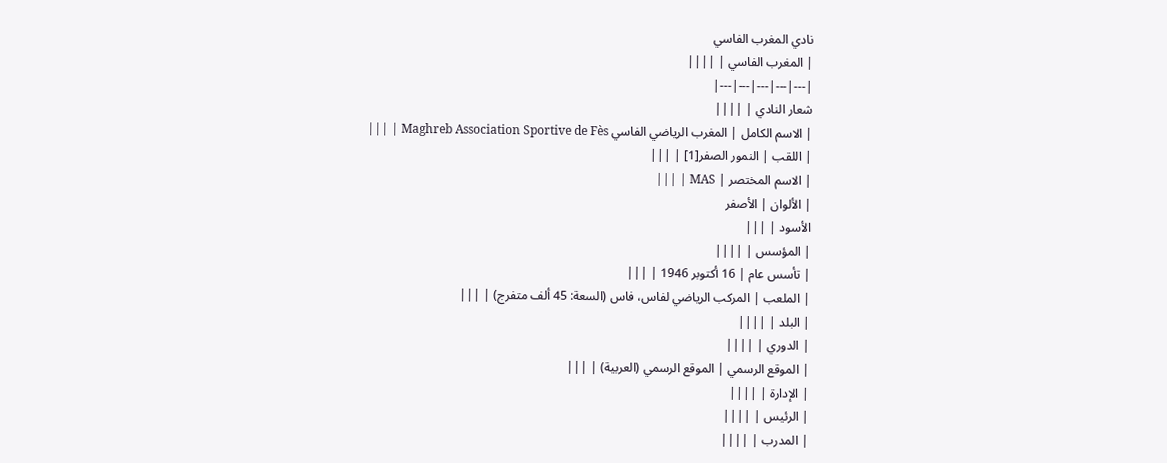نادي المغرب الفاسي
| المغرب الفاسي | ||||
|---|---|---|---|---|
شعار النادي | ||||
| الاسم الكامل | المغرب الرياضي الفاسي Maghreb Association Sportive de Fès | |||
| اللقب | النمور الصفر[1] | |||
| الاسم المختصر | MAS | |||
| الألوان | الأصفر
الأسود | |||
| المؤسس | ||||
| تأسس عام | 16 أكتوبر 1946 | |||
| الملعب | المركب الرياضي لفاس، فاس (السعة: 45 ألف متفرج) | |||
| البلد | ||||
| الدوري | ||||
| الموقع الرسمي | الموقع الرسمي (العربية) | |||
| الإدارة | ||||
| الرئيس | ||||
| المدرب | ||||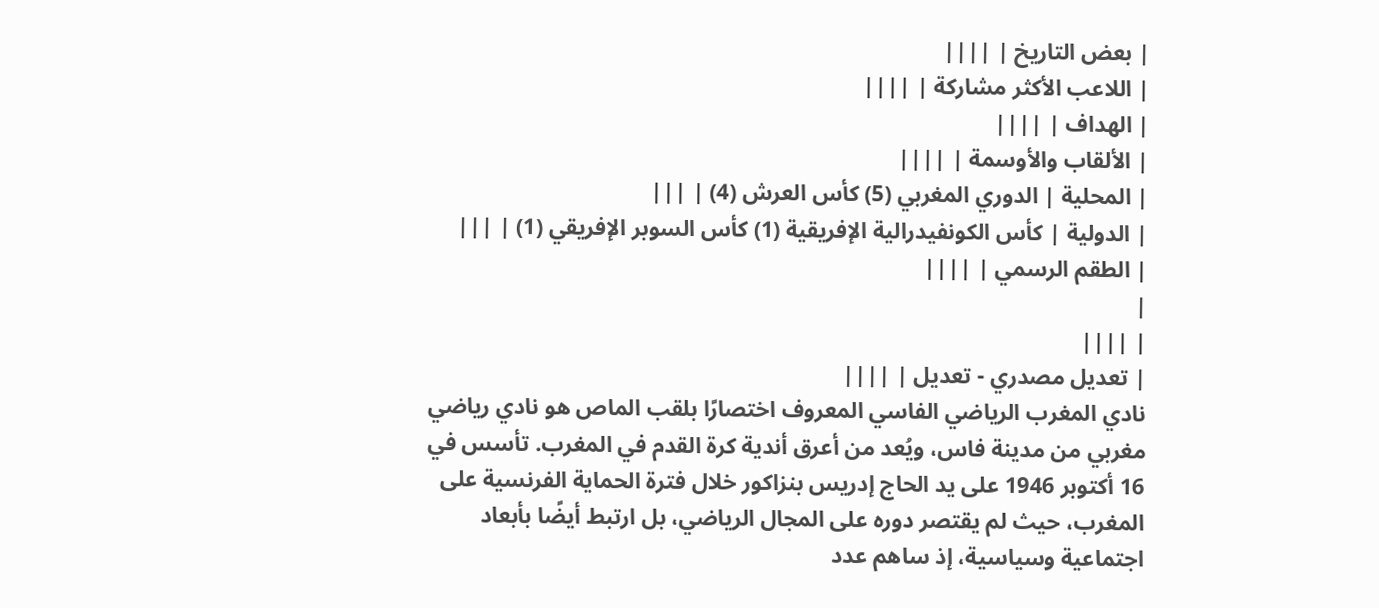| بعض التاريخ | ||||
| اللاعب الأكثر مشاركة | ||||
| الهداف | ||||
| الألقاب والأوسمة | ||||
| المحلية | الدوري المغربي (5) كأس العرش (4) | |||
| الدولية | كأس الكونفيدرالية الإفريقية (1) كأس السوبر الإفريقي (1) | |||
| الطقم الرسمي | ||||
|
| ||||
| تعديل مصدري - تعديل | ||||
نادي المغرب الرياضي الفاسي المعروف اختصارًا بلقب الماص هو نادي رياضي مغربي من مدينة فاس، ويُعد من أعرق أندية كرة القدم في المغرب. تأسس في 16 أكتوبر 1946 على يد الحاج إدريس بنزاكور خلال فترة الحماية الفرنسية على المغرب، حيث لم يقتصر دوره على المجال الرياضي، بل ارتبط أيضًا بأبعاد اجتماعية وسياسية، إذ ساهم عدد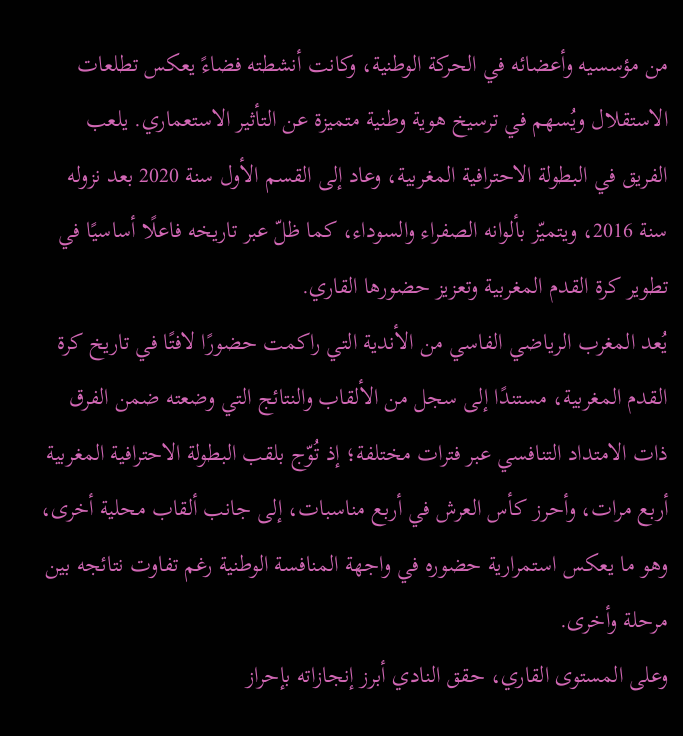من مؤسسيه وأعضائه في الحركة الوطنية، وكانت أنشطته فضاءً يعكس تطلعات الاستقلال ويُسهم في ترسيخ هوية وطنية متميزة عن التأثير الاستعماري. يلعب الفريق في البطولة الاحترافية المغربية، وعاد إلى القسم الأول سنة 2020 بعد نزوله سنة 2016، ويتميّز بألوانه الصفراء والسوداء، كما ظلّ عبر تاريخه فاعلًا أساسيًا في تطوير كرة القدم المغربية وتعزيز حضورها القاري.
يُعد المغرب الرياضي الفاسي من الأندية التي راكمت حضورًا لافتًا في تاريخ كرة القدم المغربية، مستندًا إلى سجل من الألقاب والنتائج التي وضعته ضمن الفرق ذات الامتداد التنافسي عبر فترات مختلفة؛ إذ تُوّج بلقب البطولة الاحترافية المغربية أربع مرات، وأحرز كأس العرش في أربع مناسبات، إلى جانب ألقاب محلية أخرى، وهو ما يعكس استمرارية حضوره في واجهة المنافسة الوطنية رغم تفاوت نتائجه بين مرحلة وأخرى.
وعلى المستوى القاري، حقق النادي أبرز إنجازاته بإحراز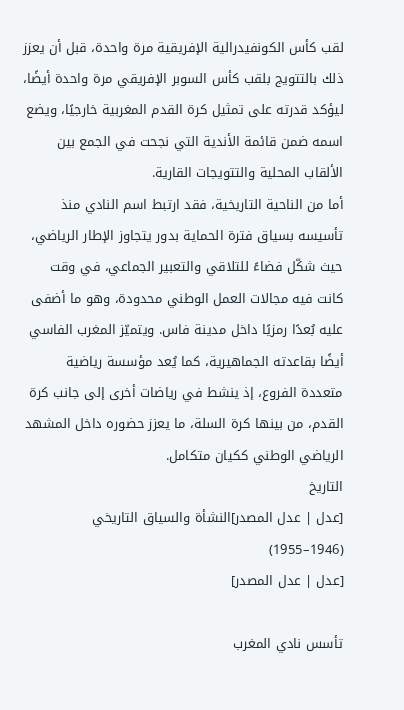لقب كأس الكونفيدرالية الإفريقية مرة واحدة، قبل أن يعزز ذلك بالتتويج بلقب كأس السوبر الإفريقي مرة واحدة أيضًا، ليؤكد قدرته على تمثيل كرة القدم المغربية خارجيًا، ويضع اسمه ضمن قائمة الأندية التي نجحت في الجمع بين الألقاب المحلية والتتويجات القارية.
أما من الناحية التاريخية، فقد ارتبط اسم النادي منذ تأسيسه بسياق فترة الحماية بدور يتجاوز الإطار الرياضي، حيث شكّل فضاءً للتلاقي والتعبير الجماعي، في وقت كانت فيه مجالات العمل الوطني محدودة، وهو ما أضفى عليه بُعدًا رمزيًا داخل مدينة فاس. ويتميّز المغرب الفاسي أيضًا بقاعدته الجماهيرية، كما يُعد مؤسسة رياضية متعددة الفروع، إذ ينشط في رياضات أخرى إلى جانب كرة القدم، من بينها كرة السلة، ما يعزز حضوره داخل المشهد الرياضي الوطني ككيان متكامل.
التاريخ
[عدل | عدل المصدر]النشأة والسياق التاريخي (1946–1955)
[عدل | عدل المصدر]

تأسس نادي المغرب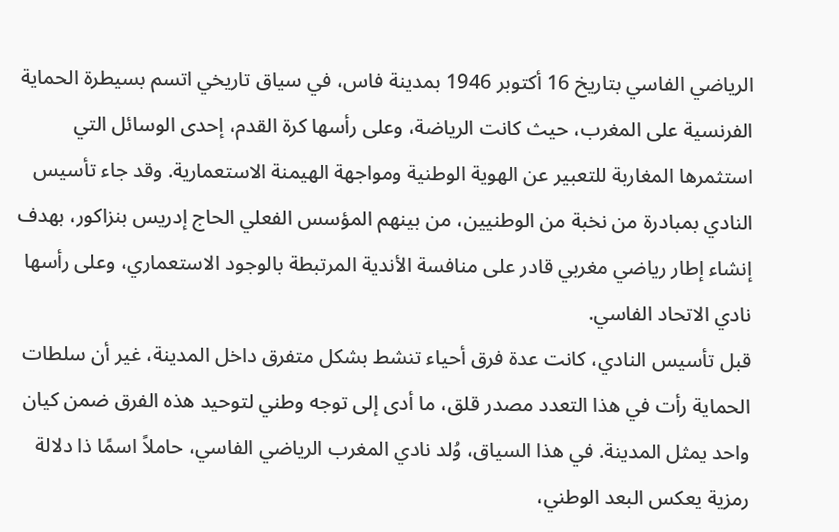الرياضي الفاسي بتاريخ 16 أكتوبر 1946 بمدينة فاس، في سياق تاريخي اتسم بسيطرة الحماية الفرنسية على المغرب، حيث كانت الرياضة، وعلى رأسها كرة القدم، إحدى الوسائل التي استثمرها المغاربة للتعبير عن الهوية الوطنية ومواجهة الهيمنة الاستعمارية. وقد جاء تأسيس النادي بمبادرة من نخبة من الوطنيين، من بينهم المؤسس الفعلي الحاج إدريس بنزاكور، بهدف إنشاء إطار رياضي مغربي قادر على منافسة الأندية المرتبطة بالوجود الاستعماري، وعلى رأسها نادي الاتحاد الفاسي.
قبل تأسيس النادي، كانت عدة فرق أحياء تنشط بشكل متفرق داخل المدينة، غير أن سلطات الحماية رأت في هذا التعدد مصدر قلق، ما أدى إلى توجه وطني لتوحيد هذه الفرق ضمن كيان واحد يمثل المدينة. في هذا السياق، وُلد نادي المغرب الرياضي الفاسي، حاملاً اسمًا ذا دلالة رمزية يعكس البعد الوطني،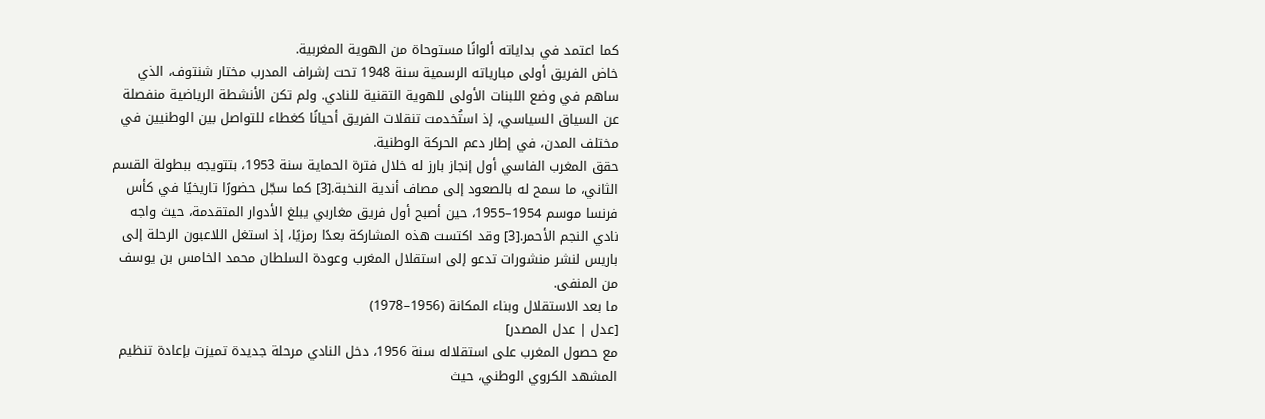كما اعتمد في بداياته ألوانًا مستوحاة من الهوية المغربية.
خاض الفريق أولى مبارياته الرسمية سنة 1948 تحت إشراف المدرب مختار شنتوف، الذي ساهم في وضع اللبنات الأولى للهوية التقنية للنادي. ولم تكن الأنشطة الرياضية منفصلة عن السياق السياسي، إذ استُخدمت تنقلات الفريق أحيانًا كغطاء للتواصل بين الوطنيين في مختلف المدن، في إطار دعم الحركة الوطنية.
حقق المغرب الفاسي أول إنجاز بارز له خلال فترة الحماية سنة 1953، بتتويجه ببطولة القسم الثاني، ما سمح له بالصعود إلى مصاف أندية النخبة.[3] كما سجّل حضورًا تاريخيًا في كأس فرنسا موسم 1954–1955، حين أصبح أول فريق مغاربي يبلغ الأدوار المتقدمة، حيث واجه نادي النجم الأحمر.[3] وقد اكتست هذه المشاركة بعدًا رمزيًا، إذ استغل اللاعبون الرحلة إلى باريس لنشر منشورات تدعو إلى استقلال المغرب وعودة السلطان محمد الخامس بن يوسف من المنفى.
ما بعد الاستقلال وبناء المكانة (1956–1978)
[عدل | عدل المصدر]
مع حصول المغرب على استقلاله سنة 1956، دخل النادي مرحلة جديدة تميزت بإعادة تنظيم المشهد الكروي الوطني، حيث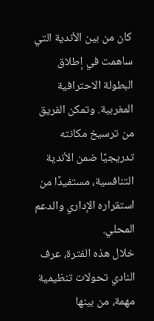كان من بين الأندية التي ساهمت في إطلاق البطولة الاحترافية المغربية. وتمكن الفريق من ترسيخ مكانته تدريجيًا ضمن الأندية التنافسية، مستفيدًا من استقراره الإداري والدعم المحلي.
خلال هذه الفترة، عرف النادي تحولات تنظيمية مهمة، من بينها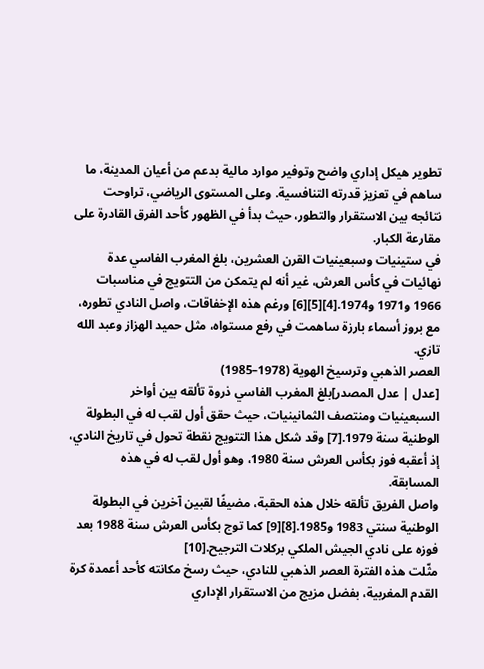تطوير هيكل إداري واضح وتوفير موارد مالية بدعم من أعيان المدينة، ما ساهم في تعزيز قدرته التنافسية. وعلى المستوى الرياضي، تراوحت نتائجه بين الاستقرار والتطور، حيث بدأ في الظهور كأحد الفرق القادرة على مقارعة الكبار.
في ستينيات وسبعينيات القرن العشرين، بلغ المغرب الفاسي عدة نهائيات في كأس العرش، غير أنه لم يتمكن من التتويج في مناسبات 1966 و1971 و1974.[4][5][6] ورغم هذه الإخفاقات، واصل النادي تطوره، مع بروز أسماء بارزة ساهمت في رفع مستواه، مثل حميد الهزاز وعبد الله تازي.
العصر الذهبي وترسيخ الهوية (1978–1985)
[عدل | عدل المصدر]بلغ المغرب الفاسي ذروة تألقه بين أواخر السبعينيات ومنتصف الثمانينيات، حيث حقق أول لقب له في البطولة الوطنية سنة 1979.[7] وقد شكل هذا التتويج نقطة تحول في تاريخ النادي، إذ أعقبه فوز بكأس العرش سنة 1980، وهو أول لقب له في هذه المسابقة.
واصل الفريق تألقه خلال هذه الحقبة، مضيفًا لقبين آخرين في البطولة الوطنية سنتي 1983 و1985.[8][9] كما توج بكأس العرش سنة 1988 بعد فوزه على نادي الجيش الملكي بركلات الترجيح.[10]
مثّلت هذه الفترة العصر الذهبي للنادي، حيث رسخ مكانته كأحد أعمدة كرة القدم المغربية، بفضل مزيج من الاستقرار الإداري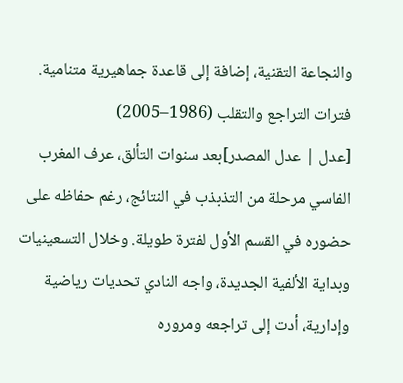والنجاعة التقنية، إضافة إلى قاعدة جماهيرية متنامية.
فترات التراجع والتقلب (1986–2005)
[عدل | عدل المصدر]بعد سنوات التألق، عرف المغرب الفاسي مرحلة من التذبذب في النتائج، رغم حفاظه على حضوره في القسم الأول لفترة طويلة. وخلال التسعينيات وبداية الألفية الجديدة، واجه النادي تحديات رياضية وإدارية، أدت إلى تراجعه ومروره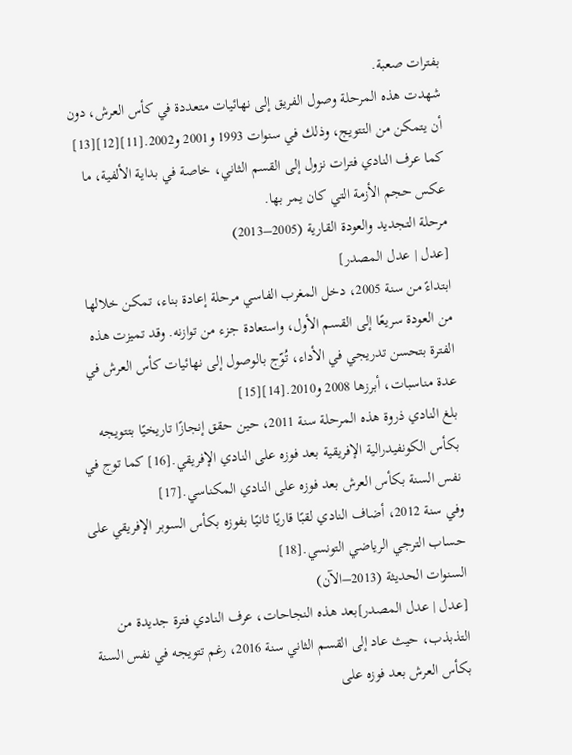بفترات صعبة.
شهدت هذه المرحلة وصول الفريق إلى نهائيات متعددة في كأس العرش، دون أن يتمكن من التتويج، وذلك في سنوات 1993 و2001 و2002.[11][12][13] كما عرف النادي فترات نزول إلى القسم الثاني، خاصة في بداية الألفية، ما عكس حجم الأزمة التي كان يمر بها.
مرحلة التجديد والعودة القارية (2005–2013)
[عدل | عدل المصدر]
ابتداءً من سنة 2005، دخل المغرب الفاسي مرحلة إعادة بناء، تمكن خلالها من العودة سريعًا إلى القسم الأول، واستعادة جزء من توازنه. وقد تميزت هذه الفترة بتحسن تدريجي في الأداء، تُوّج بالوصول إلى نهائيات كأس العرش في عدة مناسبات، أبرزها 2008 و2010.[14][15]
بلغ النادي ذروة هذه المرحلة سنة 2011، حين حقق إنجازًا تاريخيًا بتتويجه بكأس الكونفيدرالية الإفريقية بعد فوزه على النادي الإفريقي.[16] كما توج في نفس السنة بكأس العرش بعد فوزه على النادي المكناسي.[17]
وفي سنة 2012، أضاف النادي لقبًا قاريًا ثانيًا بفوزه بكأس السوبر الإفريقي على حساب الترجي الرياضي التونسي.[18]
السنوات الحديثة (2013–الآن)
[عدل | عدل المصدر]بعد هذه النجاحات، عرف النادي فترة جديدة من التذبذب، حيث عاد إلى القسم الثاني سنة 2016، رغم تتويجه في نفس السنة بكأس العرش بعد فوزه على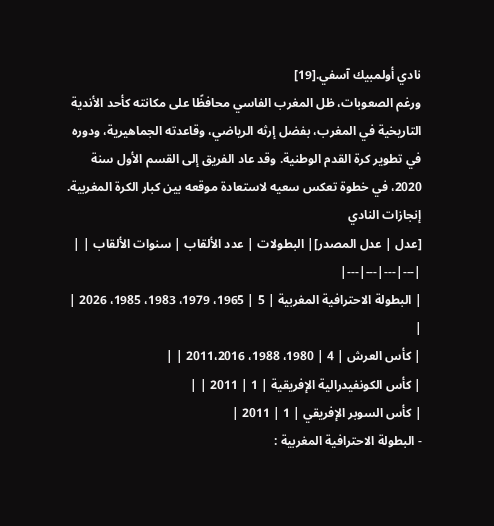نادي أولمبيك آسفي.[19]
ورغم الصعوبات، ظل المغرب الفاسي محافظًا على مكانته كأحد الأندية التاريخية في المغرب، بفضل إرثه الرياضي، وقاعدته الجماهيرية، ودوره في تطوير كرة القدم الوطنية. وقد عاد الفريق إلى القسم الأول سنة 2020، في خطوة تعكس سعيه لاستعادة موقعه بين كبار الكرة المغربية.
إنجازات النادي
[عدل | عدل المصدر]| البطولات | عدد الألقاب | سنوات الألقاب | |
|---|---|---|---|
| البطولة الاحترافية المغربية | 5 | 1965، 1979، 1983، 1985، 2026 | |
| كأس العرش | 4 | 1980، 1988، 2011،2016 | |
| كأس الكونفيدرالية الإفريقية | 1 | 2011 | |
| كأس السوبر الإفريقي | 1 | 2011 |
- البطولة الاحترافية المغربية :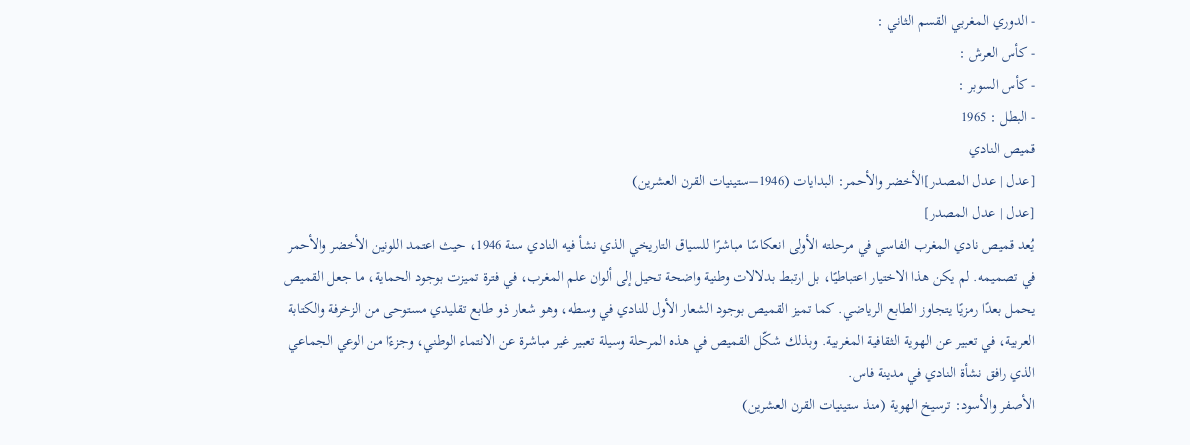- الدوري المغربي القسم الثاني :
- كأس العرش :
- كأس السوبر :
- البطل : 1965
قميص النادي
[عدل | عدل المصدر]الأخضر والأحمر: البدايات (1946–ستينيات القرن العشرين)
[عدل | عدل المصدر]
يُعد قميص نادي المغرب الفاسي في مرحلته الأولى انعكاسًا مباشرًا للسياق التاريخي الذي نشأ فيه النادي سنة 1946، حيث اعتمد اللونين الأخضر والأحمر في تصميمه. لم يكن هذا الاختيار اعتباطيًا، بل ارتبط بدلالات وطنية واضحة تحيل إلى ألوان علم المغرب، في فترة تميزت بوجود الحماية، ما جعل القميص يحمل بعدًا رمزيًا يتجاوز الطابع الرياضي. كما تميز القميص بوجود الشعار الأول للنادي في وسطه، وهو شعار ذو طابع تقليدي مستوحى من الزخرفة والكتابة العربية، في تعبير عن الهوية الثقافية المغربية. وبذلك شكّل القميص في هذه المرحلة وسيلة تعبير غير مباشرة عن الانتماء الوطني، وجزءًا من الوعي الجماعي الذي رافق نشأة النادي في مدينة فاس.
الأصفر والأسود: ترسيخ الهوية (منذ ستينيات القرن العشرين)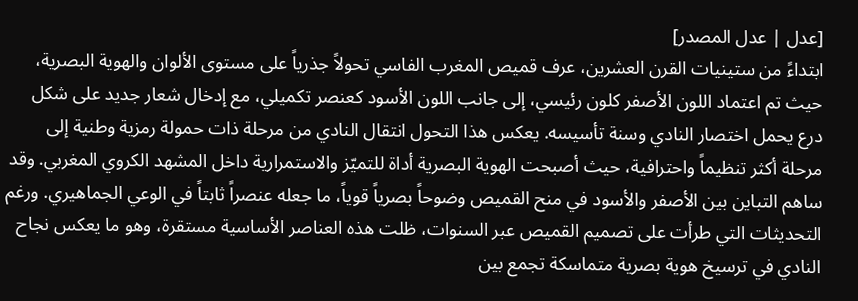[عدل | عدل المصدر]
ابتداءً من ستينيات القرن العشرين، عرف قميص المغرب الفاسي تحولاً جذرياً على مستوى الألوان والهوية البصرية، حيث تم اعتماد اللون الأصفر كلون رئيسي، إلى جانب اللون الأسود كعنصر تكميلي، مع إدخال شعار جديد على شكل درع يحمل اختصار النادي وسنة تأسيسه. يعكس هذا التحول انتقال النادي من مرحلة ذات حمولة رمزية وطنية إلى مرحلة أكثر تنظيماً واحترافية، حيث أصبحت الهوية البصرية أداة للتميّز والاستمرارية داخل المشهد الكروي المغربي. وقد ساهم التباين بين الأصفر والأسود في منح القميص وضوحاً بصرياً قوياً، ما جعله عنصراً ثابتاً في الوعي الجماهيري. ورغم التحديثات التي طرأت على تصميم القميص عبر السنوات، ظلت هذه العناصر الأساسية مستقرة، وهو ما يعكس نجاح النادي في ترسيخ هوية بصرية متماسكة تجمع بين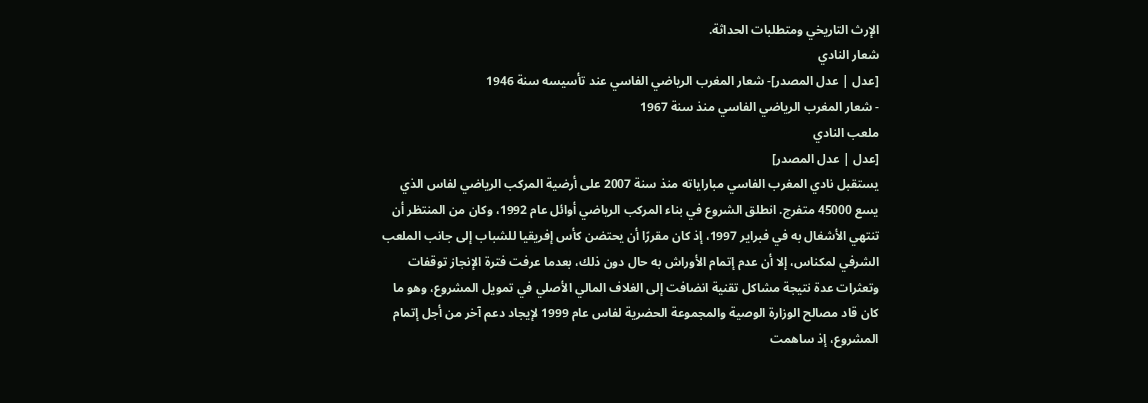الإرث التاريخي ومتطلبات الحداثة.
شعار النادي
[عدل | عدل المصدر]- شعار المغرب الرياضي الفاسي عند تأسيسه سنة 1946
- شعار المغرب الرياضي الفاسي منذ سنة 1967
ملعب النادي
[عدل | عدل المصدر]
يستقبل نادي المغرب الفاسي مباراياته منذ سنة 2007 على أرضية المركب الرياضي لفاس الذي يسع 45000 متفرج. انطلق الشروع في بناء المركب الرياضي أوائل عام 1992، وكان من المنتظر أن تنتهي الأشغال به في فبراير 1997، إذ كان مقررًا أن يحتضن كأس إفريقيا للشباب إلى جانب الملعب الشرفي لمكناس، إلا أن عدم إتمام الأوراش به حال دون ذلك، بعدما عرفت فترة الإنجاز توقفات وتعثرات عدة نتيجة مشاكل تقنية انضافت إلى الغلاف المالي الأصلي في تمويل المشروع، وهو ما كان قاد مصالح الوزارة الوصية والمجموعة الحضرية لفاس عام 1999 لإيجاد دعم آخر من أجل إتمام المشروع، إذ ساهمت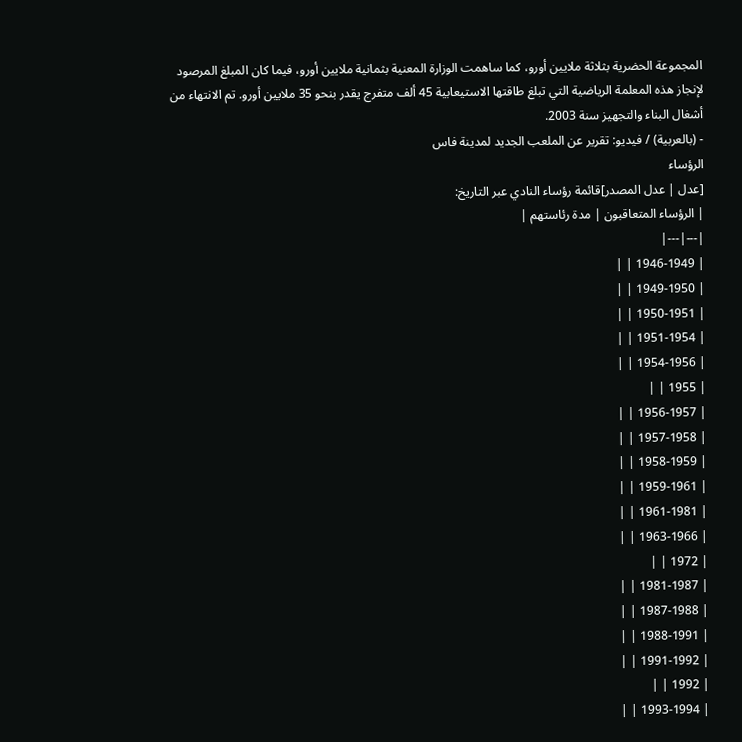المجموعة الحضرية بثلاثة ملايين أورو، كما ساهمت الوزارة المعنية بثمانية ملايين أورو، فيما كان المبلغ المرصود لإنجاز هذه المعلمة الرياضية التي تبلغ طاقتها الاستيعابية 45 ألف متفرج يقدر بنحو 35 ملايين أورو. تم الانتهاء من أشغال البناء والتجهيز سنة 2003.
- (بالعربية) / فيديو: تقرير عن الملعب الجديد لمدينة فاس
الرؤساء
[عدل | عدل المصدر]قائمة رؤساء النادي عبر التاريخ:
| الرؤساء المتعاقبون | مدة رئاستهم |
|---|---|
| 1946-1949 | |
| 1949-1950 | |
| 1950-1951 | |
| 1951-1954 | |
| 1954-1956 | |
| 1955 | |
| 1956-1957 | |
| 1957-1958 | |
| 1958-1959 | |
| 1959-1961 | |
| 1961-1981 | |
| 1963-1966 | |
| 1972 | |
| 1981-1987 | |
| 1987-1988 | |
| 1988-1991 | |
| 1991-1992 | |
| 1992 | |
| 1993-1994 | |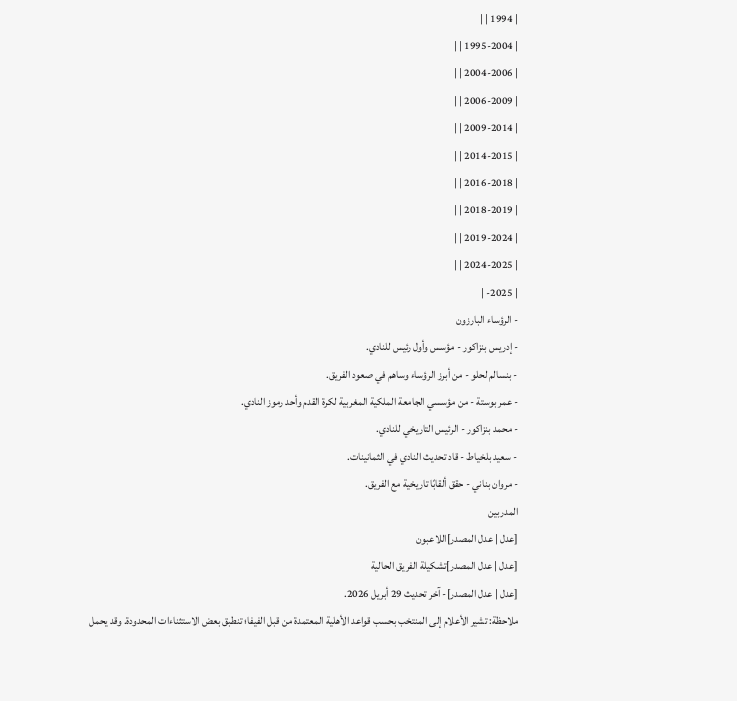| 1994 | |
| 1995-2004 | |
| 2004-2006 | |
| 2006-2009 | |
| 2009-2014 | |
| 2014-2015 | |
| 2016-2018 | |
| 2018-2019 | |
| 2019-2024 | |
| 2024-2025 | |
| 2025- |
- الرؤساء البارزون
- إدريس بنزاكور - مؤسس وأول رئيس للنادي.
- بنسالم لحلو - من أبرز الرؤساء وساهم في صعود الفريق.
- عمر بوستة - من مؤسسي الجامعة الملكية المغربية لكرة القدم وأحد رموز النادي.
- محمد بنزاكور - الرئيس التاريخي للنادي.
- سعيد بلخياط - قاد تحديث النادي في الثمانينات.
- مروان بناني - حقق ألقابًا تاريخية مع الفريق.
المدربين
[عدل | عدل المصدر]اللاعبون
[عدل | عدل المصدر]تشكيلة الفريق الحالية
[عدل | عدل المصدر]- آخر تحديث 29 أبريل 2026.
ملاحظة: تشير الأعلام إلى المنتخب بحسب قواعد الأهلية المعتمدة من قبل الفيفا؛ تنطبق بعض الاستثناءات المحدودة. وقد يحمل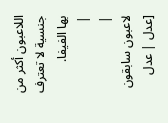اللاعبون أكثر من جنسية لا تعترف بها الفيفا.
|
|
لاعبون سابقون
[عدل | عدل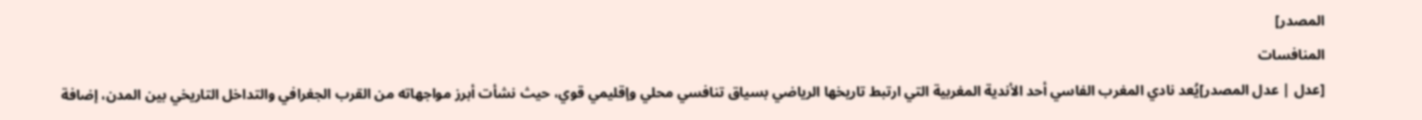المصدر]
المنافسات
[عدل | عدل المصدر]يُعد نادي المغرب الفاسي أحد الأندية المغربية التي ارتبط تاريخها الرياضي بسياق تنافسي محلي وإقليمي قوي، حيث نشأت أبرز مواجهاته من القرب الجغرافي والتداخل التاريخي بين المدن، إضافة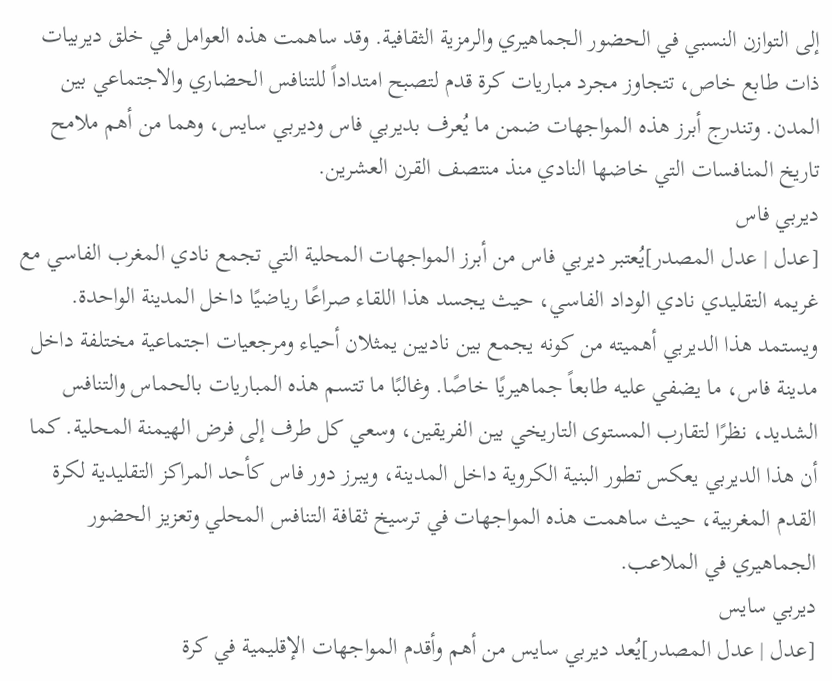إلى التوازن النسبي في الحضور الجماهيري والرمزية الثقافية. وقد ساهمت هذه العوامل في خلق ديربيات ذات طابع خاص، تتجاوز مجرد مباريات كرة قدم لتصبح امتداداً للتنافس الحضاري والاجتماعي بين المدن. وتندرج أبرز هذه المواجهات ضمن ما يُعرف بديربي فاس وديربي سايس، وهما من أهم ملامح تاريخ المنافسات التي خاضها النادي منذ منتصف القرن العشرين.
ديربي فاس
[عدل | عدل المصدر]يُعتبر ديربي فاس من أبرز المواجهات المحلية التي تجمع نادي المغرب الفاسي مع غريمه التقليدي نادي الوداد الفاسي، حيث يجسد هذا اللقاء صراعًا رياضيًا داخل المدينة الواحدة. ويستمد هذا الديربي أهميته من كونه يجمع بين ناديين يمثلان أحياء ومرجعيات اجتماعية مختلفة داخل مدينة فاس، ما يضفي عليه طابعاً جماهيريًا خاصًا. وغالبًا ما تتسم هذه المباريات بالحماس والتنافس الشديد، نظرًا لتقارب المستوى التاريخي بين الفريقين، وسعي كل طرف إلى فرض الهيمنة المحلية. كما أن هذا الديربي يعكس تطور البنية الكروية داخل المدينة، ويبرز دور فاس كأحد المراكز التقليدية لكرة القدم المغربية، حيث ساهمت هذه المواجهات في ترسيخ ثقافة التنافس المحلي وتعزيز الحضور الجماهيري في الملاعب.
ديربي سايس
[عدل | عدل المصدر]يُعد ديربي سايس من أهم وأقدم المواجهات الإقليمية في كرة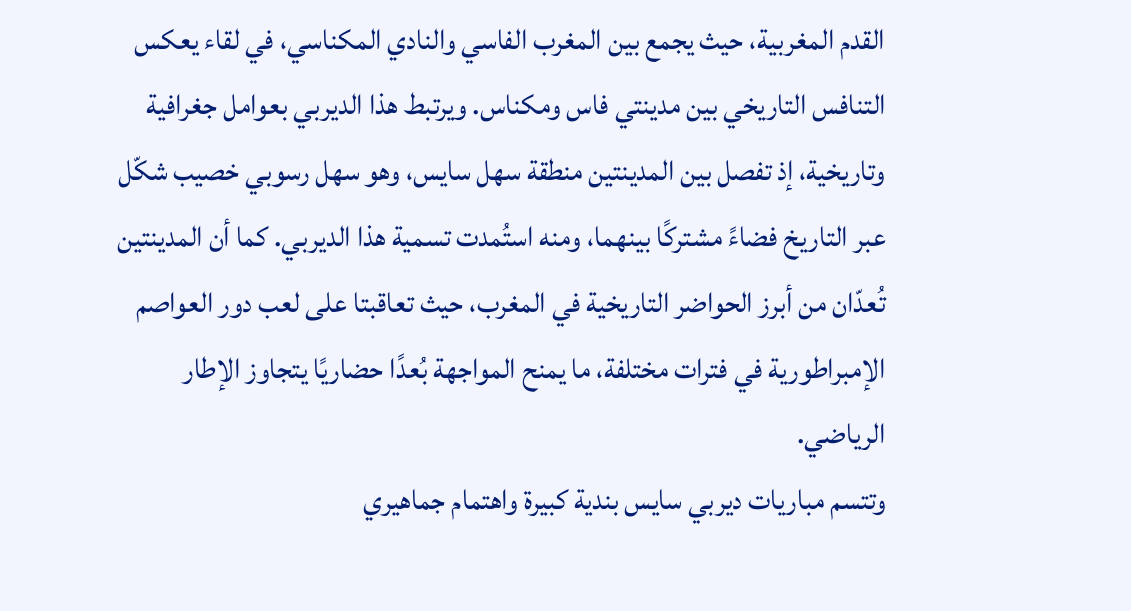القدم المغربية، حيث يجمع بين المغرب الفاسي والنادي المكناسي، في لقاء يعكس التنافس التاريخي بين مدينتي فاس ومكناس. ويرتبط هذا الديربي بعوامل جغرافية وتاريخية، إذ تفصل بين المدينتين منطقة سهل سايس، وهو سهل رسوبي خصيب شكّل عبر التاريخ فضاءً مشتركًا بينهما، ومنه استُمدت تسمية هذا الديربي. كما أن المدينتين تُعدّان من أبرز الحواضر التاريخية في المغرب، حيث تعاقبتا على لعب دور العواصم الإمبراطورية في فترات مختلفة، ما يمنح المواجهة بُعدًا حضاريًا يتجاوز الإطار الرياضي.
وتتسم مباريات ديربي سايس بندية كبيرة واهتمام جماهيري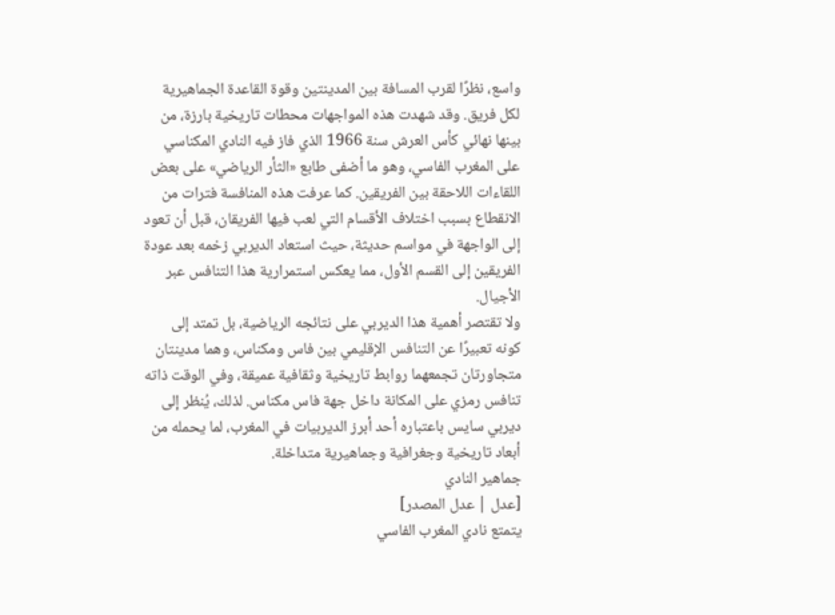واسع، نظرًا لقرب المسافة بين المدينتين وقوة القاعدة الجماهيرية لكل فريق. وقد شهدت هذه المواجهات محطات تاريخية بارزة، من بينها نهائي كأس العرش سنة 1966 الذي فاز فيه النادي المكناسي على المغرب الفاسي، وهو ما أضفى طابع «الثأر الرياضي» على بعض اللقاءات اللاحقة بين الفريقين. كما عرفت هذه المنافسة فترات من الانقطاع بسبب اختلاف الأقسام التي لعب فيها الفريقان، قبل أن تعود إلى الواجهة في مواسم حديثة، حيث استعاد الديربي زخمه بعد عودة الفريقين إلى القسم الأول، مما يعكس استمرارية هذا التنافس عبر الأجيال.
ولا تقتصر أهمية هذا الديربي على نتائجه الرياضية، بل تمتد إلى كونه تعبيرًا عن التنافس الإقليمي بين فاس ومكناس، وهما مدينتان متجاورتان تجمعهما روابط تاريخية وثقافية عميقة، وفي الوقت ذاته تنافس رمزي على المكانة داخل جهة فاس مكناس. لذلك، يُنظر إلى ديربي سايس باعتباره أحد أبرز الديربيات في المغرب، لما يحمله من أبعاد تاريخية وجغرافية وجماهيرية متداخلة.
جماهير النادي
[عدل | عدل المصدر]
يتمتع نادي المغرب الفاسي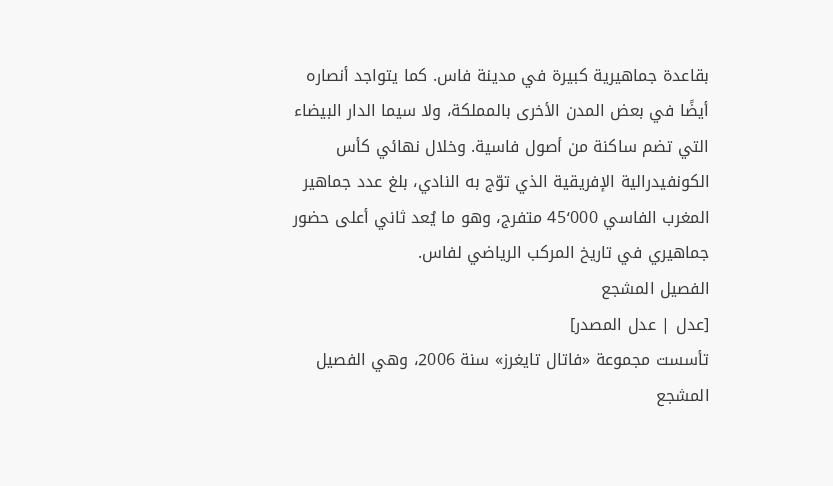بقاعدة جماهيرية كبيرة في مدينة فاس. كما يتواجد أنصاره أيضًا في بعض المدن الأخرى بالمملكة، ولا سيما الدار البيضاء التي تضم ساكنة من أصول فاسية. وخلال نهائي كأس الكونفيدرالية الإفريقية الذي توّج به النادي، بلغ عدد جماهير المغرب الفاسي 45٬000 متفرج، وهو ما يُعد ثاني أعلى حضور جماهيري في تاريخ المركب الرياضي لفاس.
الفصيل المشجع
[عدل | عدل المصدر]
تأسست مجموعة «فاتال تايغرز» سنة 2006، وهي الفصيل المشجع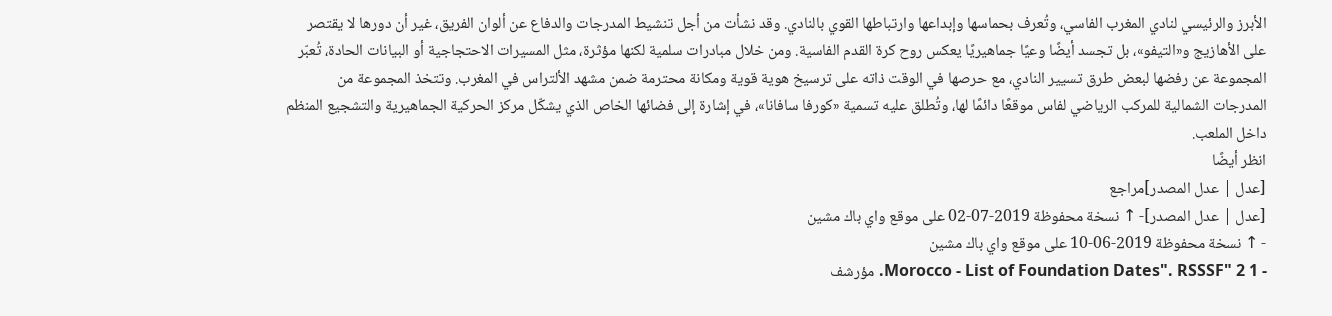الأبرز والرئيسي لنادي المغرب الفاسي، وتُعرف بحماسها وإبداعها وارتباطها القوي بالنادي. وقد نشأت من أجل تنشيط المدرجات والدفاع عن ألوان الفريق، غير أن دورها لا يقتصر على الأهازيج و«التيفو»، بل تجسد أيضًا وعيًا جماهيريًا يعكس روح كرة القدم الفاسية. ومن خلال مبادرات سلمية لكنها مؤثرة، مثل المسيرات الاحتجاجية أو البيانات الحادة، تُعبّر المجموعة عن رفضها لبعض طرق تسيير النادي، مع حرصها في الوقت ذاته على ترسيخ هوية قوية ومكانة محترمة ضمن مشهد الألتراس في المغرب. وتتخذ المجموعة من المدرجات الشمالية للمركب الرياضي لفاس موقعًا دائمًا لها، وتُطلق عليه تسمية «كورفا سافانا»، في إشارة إلى فضائها الخاص الذي يشكّل مركز الحركية الجماهيرية والتشجيع المنظم داخل الملعب.
انظر أيضًا
[عدل | عدل المصدر]مراجع
[عدل | عدل المصدر]- ↑ نسخة محفوظة 2019-07-02 على موقع واي باك مشين
- ↑ نسخة محفوظة 2019-06-10 على موقع واي باك مشين
- 1 2 "Morocco - List of Foundation Dates". RSSSF. مؤرشف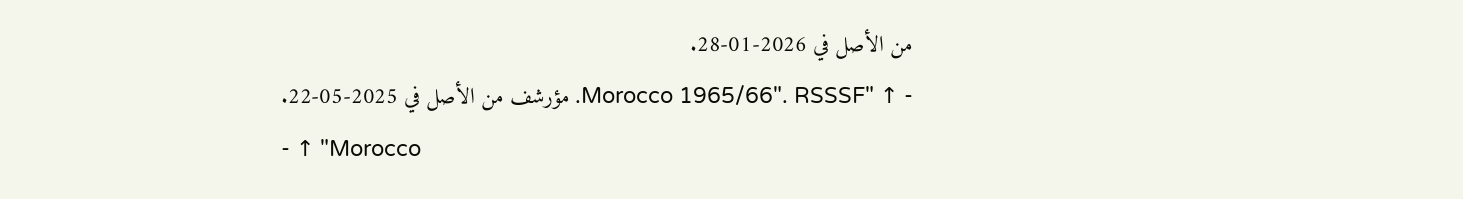من الأصل في 2026-01-28.
- ↑ "Morocco 1965/66". RSSSF. مؤرشف من الأصل في 2025-05-22.
- ↑ "Morocco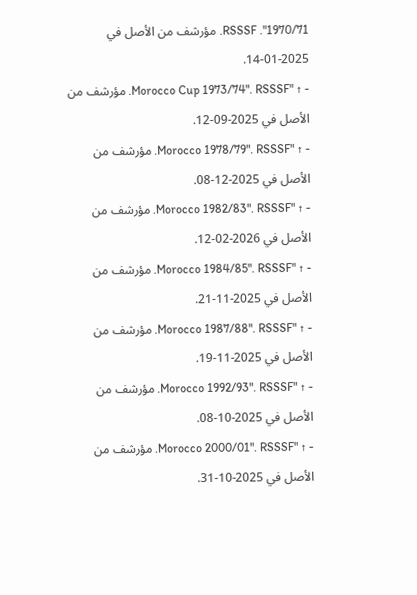1970/71". RSSSF. مؤرشف من الأصل في 2025-01-14.
- ↑ "Morocco Cup 1973/74". RSSSF. مؤرشف من الأصل في 2025-09-12.
- ↑ "Morocco 1978/79". RSSSF. مؤرشف من الأصل في 2025-12-08.
- ↑ "Morocco 1982/83". RSSSF. مؤرشف من الأصل في 2026-02-12.
- ↑ "Morocco 1984/85". RSSSF. مؤرشف من الأصل في 2025-11-21.
- ↑ "Morocco 1987/88". RSSSF. مؤرشف من الأصل في 2025-11-19.
- ↑ "Morocco 1992/93". RSSSF. مؤرشف من الأصل في 2025-10-08.
- ↑ "Morocco 2000/01". RSSSF. مؤرشف من الأصل في 2025-10-31.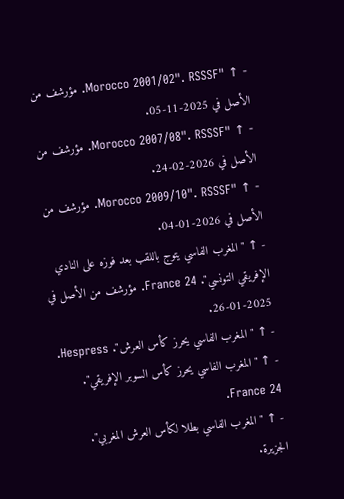- ↑ "Morocco 2001/02". RSSSF. مؤرشف من الأصل في 2025-11-05.
- ↑ "Morocco 2007/08". RSSSF. مؤرشف من الأصل في 2026-02-24.
- ↑ "Morocco 2009/10". RSSSF. مؤرشف من الأصل في 2026-01-04.
- ↑ "المغرب الفاسي يتوج باللقب بعد فوزه على النادي الإفريقي التونسي". France 24. مؤرشف من الأصل في 2025-01-26.
- ↑ "المغرب الفاسي يحرز كأس العرش". Hespress.
- ↑ "المغرب الفاسي يحرز كأس السوبر الإفريقي". France 24.
- ↑ "المغرب الفاسي بطلا لكأس العرش المغربي". الجزيرة.